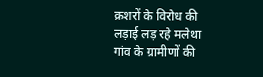क्रशरों के विरोध की लड़ाई लड़ रहे मलेथा गांव के ग्रामीणों की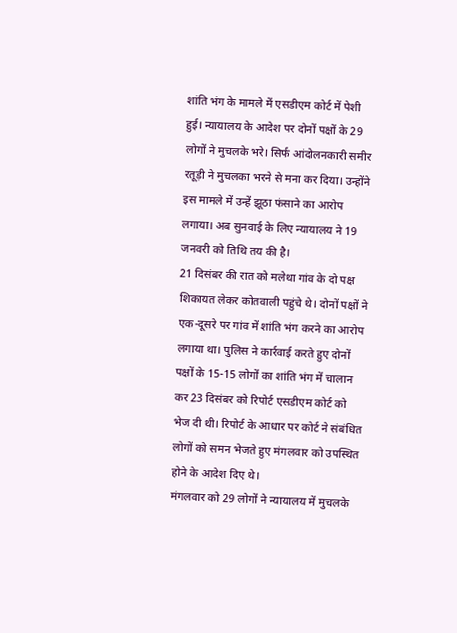शांति भंग के मामले में एसडीएम कोर्ट में पेशी हुई। न्यायालय के आदेश पर दोनों पक्षों के 29 लोगों ने मुचलके भरे। सिर्फ आंदोलनकारी समीर रतूड़ी ने मुचलका भरने से मना कर दिया। उन्होंने इस मामले में उन्हें झूठा फंसाने का आरोप लगाया। अब सुनवाई के लिए न्यायालय ने 19 जनवरी को तिथि तय की है।
21 दिसंबर की रात को मलेथा गांव के दो पक्ष शिकायत लेकर कोतवाली पहुंचे थे। दोनों पक्षों ने एक-दूसरे पर गांव में शांति भंग करने का आरोप लगाया था। पुलिस ने कार्रवाई करते हुए दोनों पक्षों के 15-15 लोगों का शांति भंग में चालान कर 23 दिसंबर को रिपोर्ट एसडीएम कोर्ट को भेज दी थी। रिपोर्ट के आधार पर कोर्ट ने संबंधित लोगों को समन भेजते हुए मंगलवार को उपस्थित होने के आदेश दिए थे।
मंगलवार को 29 लोगों ने न्यायालय में मुचलके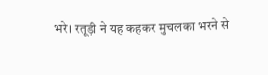भरे। रतूड़ी ने यह कहकर मुचलका भरने से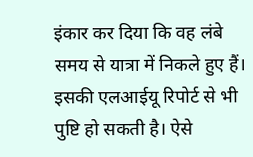इंकार कर दिया कि वह लंबे समय से यात्रा में निकले हुए हैं। इसकी एलआईयू रिपोर्ट से भी पुष्टि हो सकती है। ऐसे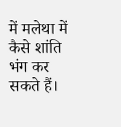में मलेथा में कैसे शांति भंग कर सकते हैं।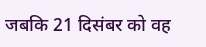जबकि 21 दिसंबर को वह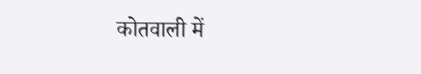कोतवाली में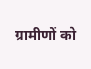ग्रामीणों को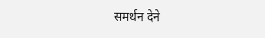समर्थन देने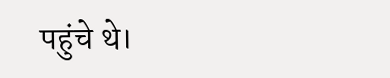पहुंचे थे।